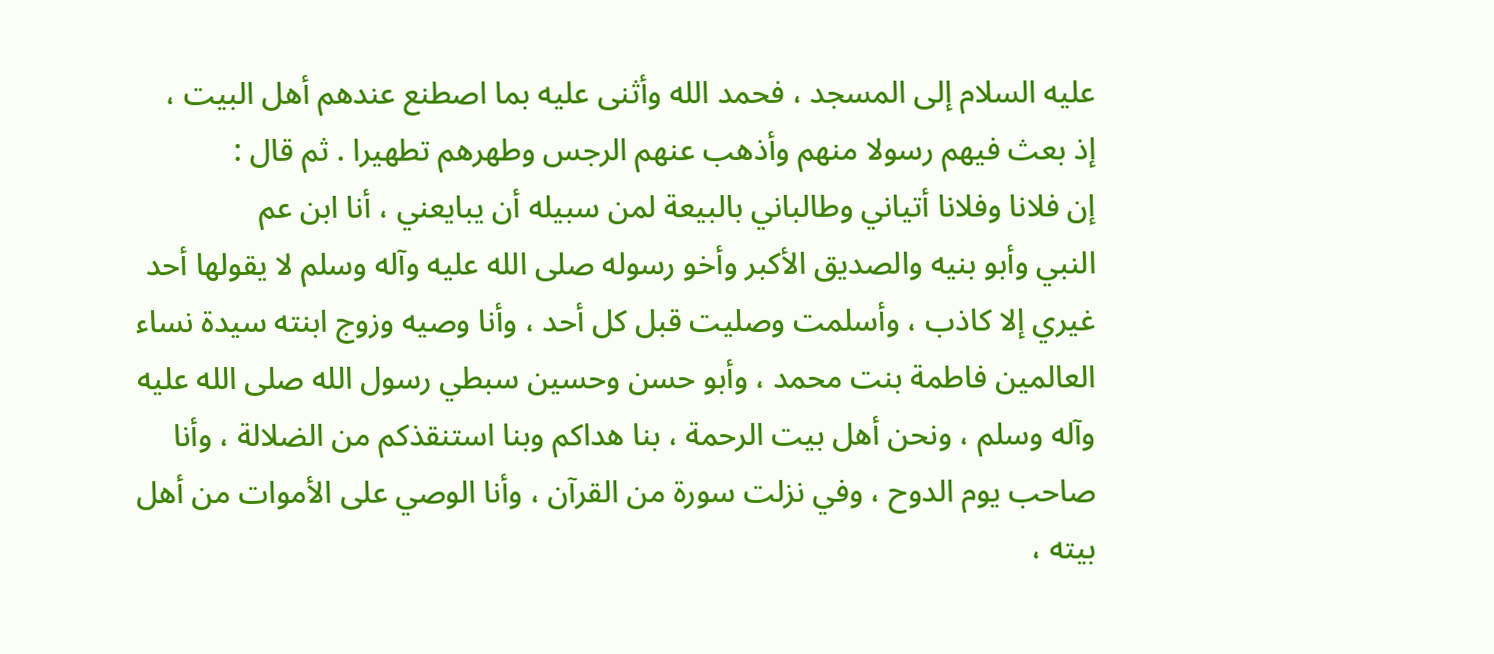عليه السلام إلى المسجد ، فحمد الله وأثنى عليه بما اصطنع عندهم أهل البيت ،
إذ بعث فيهم رسولا منهم وأذهب عنهم الرجس وطهرهم تطهيرا . ثم قال :
إن فلانا وفلانا أتياني وطالباني بالبيعة لمن سبيله أن يبايعني ، أنا ابن عم
النبي وأبو بنيه والصديق الأكبر وأخو رسوله صلى الله عليه وآله وسلم لا يقولها أحد
غيري إلا كاذب ، وأسلمت وصليت قبل كل أحد ، وأنا وصيه وزوج ابنته سيدة نساء
العالمين فاطمة بنت محمد ، وأبو حسن وحسين سبطي رسول الله صلى الله عليه
وآله وسلم ، ونحن أهل بيت الرحمة ، بنا هداكم وبنا استنقذكم من الضلالة ، وأنا
صاحب يوم الدوح ، وفي نزلت سورة من القرآن ، وأنا الوصي على الأموات من أهل
بيته ،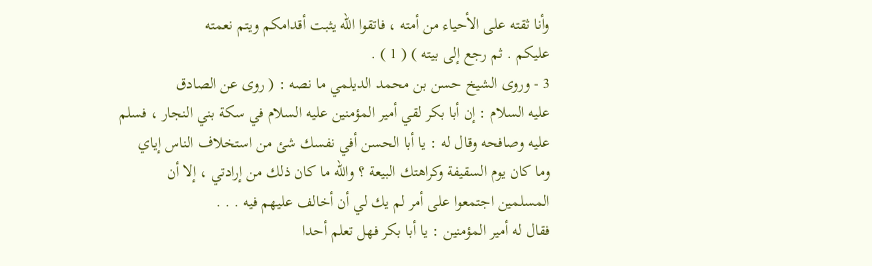وأنا ثقته على الأحياء من أمته ، فاتقوا الله يثبت أقدامكم ويتم نعمته
عليكم . ثم رجع إلى بيته ) ( 1 ) .
3 - وروى الشيخ حسن بن محمد الديلمي ما نصه : ( روى عن الصادق
عليه السلام : إن أبا بكر لقي أمير المؤمنين عليه السلام في سكة بني النجار ، فسلم
عليه وصافحه وقال له : يا أبا الحسن أفي نفسك شئ من استخلاف الناس إياي
وما كان يوم السقيفة وكراهتك البيعة ؟ والله ما كان ذلك من إرادتي ، إلا أن
المسلمين اجتمعوا على أمر لم يك لي أن أخالف عليهم فيه . . .
فقال له أمير المؤمنين : يا أبا بكر فهل تعلم أحدا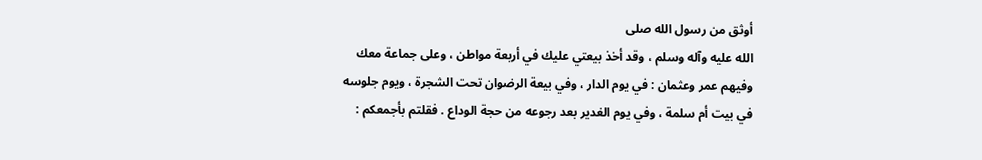أوثق من رسول الله صلى
الله عليه وآله وسلم ، وقد أخذ بيعتي عليك في أربعة مواطن ، وعلى جماعة معك
وفيهم عمر وعثمان : في يوم الدار ، وفي بيعة الرضوان تحت الشجرة ، ويوم جلوسه
في بيت أم سلمة ، وفي يوم الغدير بعد رجوعه من حجة الوداع . فقلتم بأجمعكم :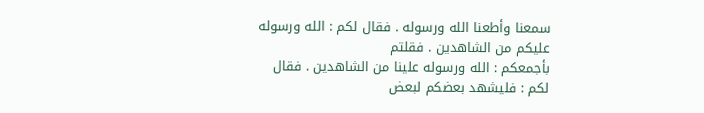سمعنا وأطعنا الله ورسوله . فقال لكم : الله ورسوله عليكم من الشاهدين . فقلتم
بأجمعكم : الله ورسوله علينا من الشاهدين . فقال لكم : فليشهد بعضكم لبعض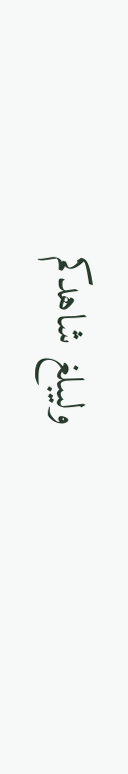وليبلغ شاهدكم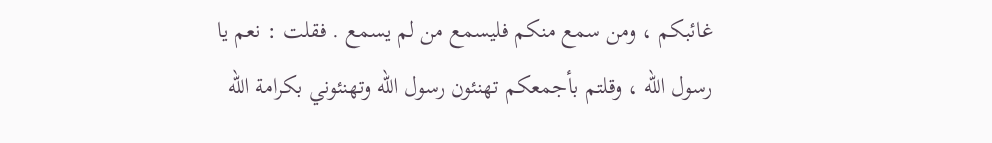غائبكم ، ومن سمع منكم فليسمع من لم يسمع . فقلت : نعم يا
رسول الله ، وقلتم بأجمعكم تهنئون رسول الله وتهنئوني بكرامة الله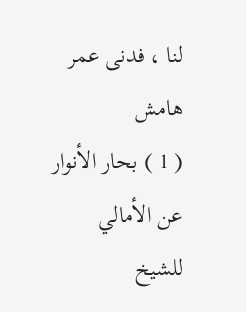لنا ، فدنى عمر
هامش
( 1 ) بحار الأنوار عن الأمالي للشيخ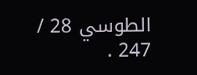الطوسي 28 / 247 .